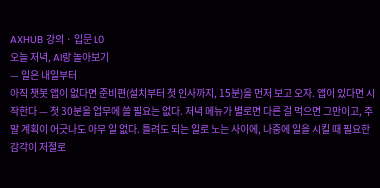AXHUB 강의 · 입문 L0
오늘 저녁, AI랑 놀아보기
— 일은 내일부터
아직 챗봇 앱이 없다면 준비편(설치부터 첫 인사까지, 15분)을 먼저 보고 오자. 앱이 있다면 시작한다 — 첫 30분을 업무에 쓸 필요는 없다. 저녁 메뉴가 별로면 다른 걸 먹으면 그만이고, 주말 계획이 어긋나도 아무 일 없다. 틀려도 되는 일로 노는 사이에, 나중에 일을 시킬 때 필요한 감각이 저절로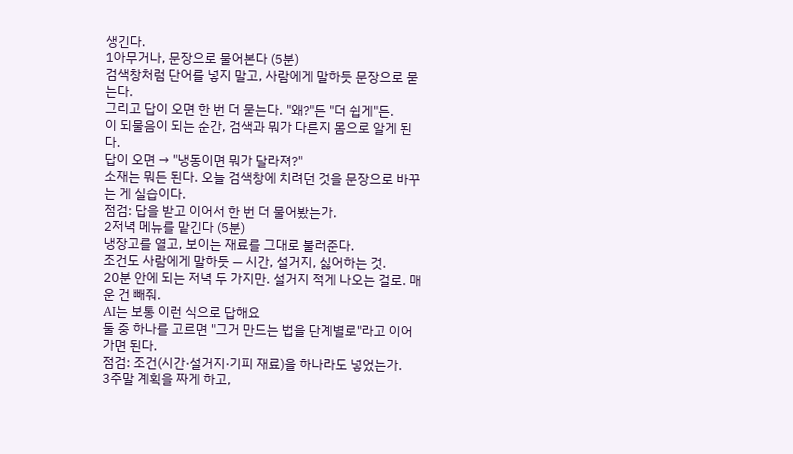생긴다.
1아무거나, 문장으로 물어본다 (5분)
검색창처럼 단어를 넣지 말고, 사람에게 말하듯 문장으로 묻는다.
그리고 답이 오면 한 번 더 묻는다. "왜?"든 "더 쉽게"든.
이 되물음이 되는 순간, 검색과 뭐가 다른지 몸으로 알게 된다.
답이 오면 → "냉동이면 뭐가 달라져?"
소재는 뭐든 된다. 오늘 검색창에 치려던 것을 문장으로 바꾸는 게 실습이다.
점검: 답을 받고 이어서 한 번 더 물어봤는가.
2저녁 메뉴를 맡긴다 (5분)
냉장고를 열고, 보이는 재료를 그대로 불러준다.
조건도 사람에게 말하듯 — 시간, 설거지, 싫어하는 것.
20분 안에 되는 저녁 두 가지만. 설거지 적게 나오는 걸로. 매운 건 빼줘.
AI는 보통 이런 식으로 답해요
둘 중 하나를 고르면 "그거 만드는 법을 단계별로"라고 이어가면 된다.
점검: 조건(시간·설거지·기피 재료)을 하나라도 넣었는가.
3주말 계획을 짜게 하고,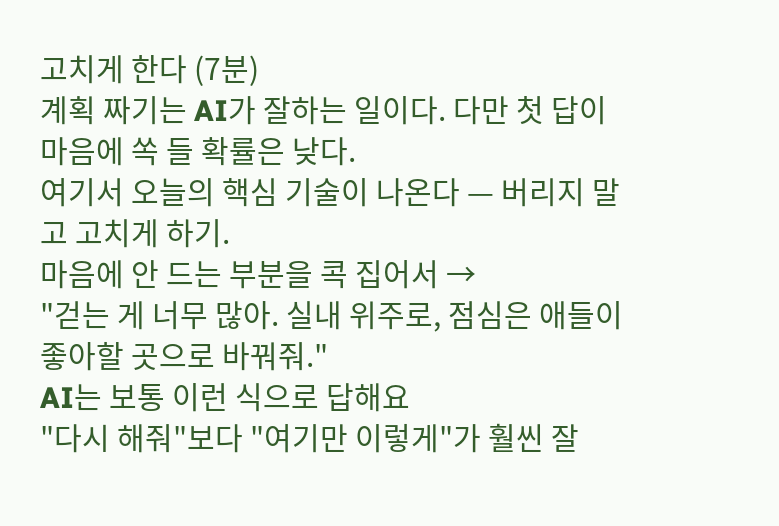고치게 한다 (7분)
계획 짜기는 AI가 잘하는 일이다. 다만 첫 답이 마음에 쏙 들 확률은 낮다.
여기서 오늘의 핵심 기술이 나온다 — 버리지 말고 고치게 하기.
마음에 안 드는 부분을 콕 집어서 →
"걷는 게 너무 많아. 실내 위주로, 점심은 애들이 좋아할 곳으로 바꿔줘."
AI는 보통 이런 식으로 답해요
"다시 해줘"보다 "여기만 이렇게"가 훨씬 잘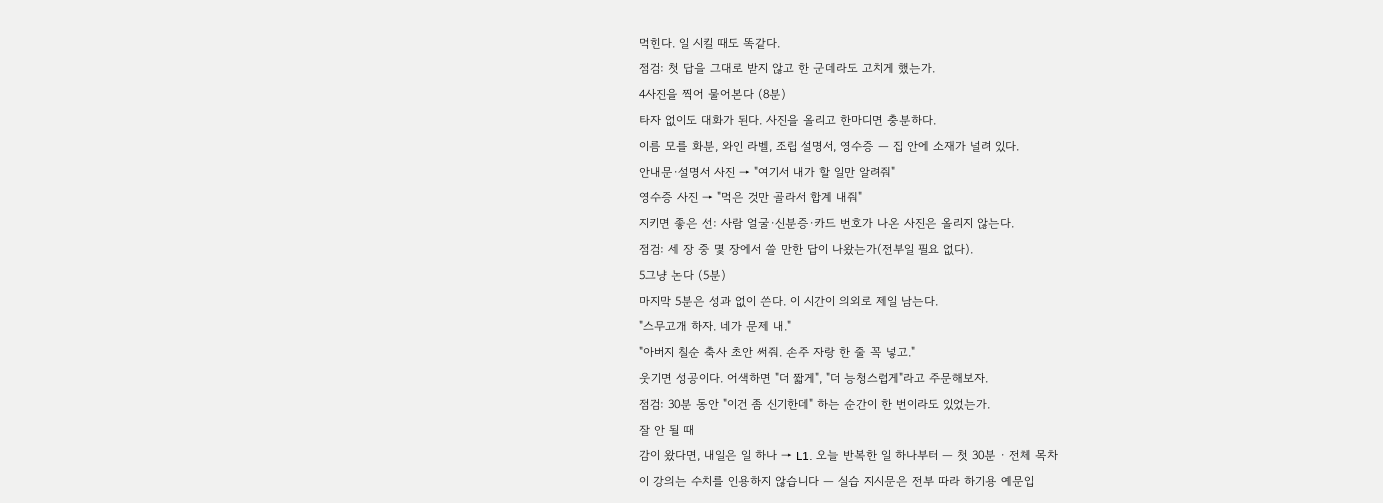먹힌다. 일 시킬 때도 똑같다.
점검: 첫 답을 그대로 받지 않고 한 군데라도 고치게 했는가.
4사진을 찍어 물어본다 (8분)
타자 없이도 대화가 된다. 사진을 올리고 한마디면 충분하다.
이름 모를 화분, 와인 라벨, 조립 설명서, 영수증 — 집 안에 소재가 널려 있다.
안내문·설명서 사진 → "여기서 내가 할 일만 알려줘"
영수증 사진 → "먹은 것만 골라서 합계 내줘"
지키면 좋은 선: 사람 얼굴·신분증·카드 번호가 나온 사진은 올리지 않는다.
점검: 세 장 중 몇 장에서 쓸 만한 답이 나왔는가(전부일 필요 없다).
5그냥 논다 (5분)
마지막 5분은 성과 없이 쓴다. 이 시간이 의외로 제일 남는다.
"스무고개 하자. 네가 문제 내."
"아버지 칠순 축사 초안 써줘. 손주 자랑 한 줄 꼭 넣고."
웃기면 성공이다. 어색하면 "더 짧게", "더 능청스럽게"라고 주문해보자.
점검: 30분 동안 "이건 좀 신기한데" 하는 순간이 한 번이라도 있었는가.
잘 안 될 때
감이 왔다면, 내일은 일 하나 → L1. 오늘 반복한 일 하나부터 — 첫 30분 · 전체 목차
이 강의는 수치를 인용하지 않습니다 — 실습 지시문은 전부 따라 하기용 예문입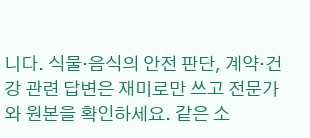니다. 식물·음식의 안전 판단, 계약·건강 관련 답변은 재미로만 쓰고 전문가와 원본을 확인하세요. 같은 소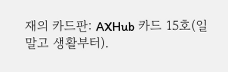재의 카드판: AXHub 카드 15호(일 말고 생활부터).